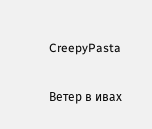CreepyPasta

Ветер в ивах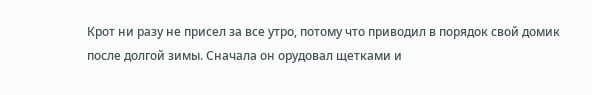Крот ни разу не присел за все утро, потому что приводил в порядок свой домик после долгой зимы. Сначала он орудовал щетками и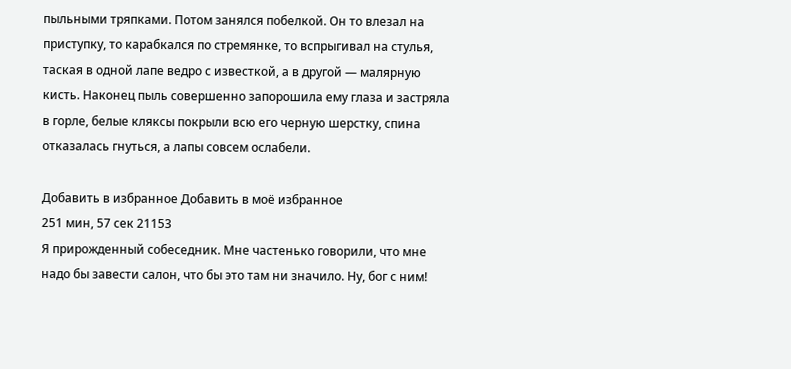пыльными тряпками. Потом занялся побелкой. Он то влезал на приступку, то карабкался по стремянке, то вспрыгивал на стулья, таская в одной лапе ведро с известкой, а в другой — малярную кисть. Наконец пыль совершенно запорошила ему глаза и застряла в горле, белые кляксы покрыли всю его черную шерстку, спина отказалась гнуться, а лапы совсем ослабели.

Добавить в избранное Добавить в моё избранное
251 мин, 57 сек 21153
Я прирожденный собеседник. Мне частенько говорили, что мне надо бы завести салон, что бы это там ни значило. Ну, бог с ним!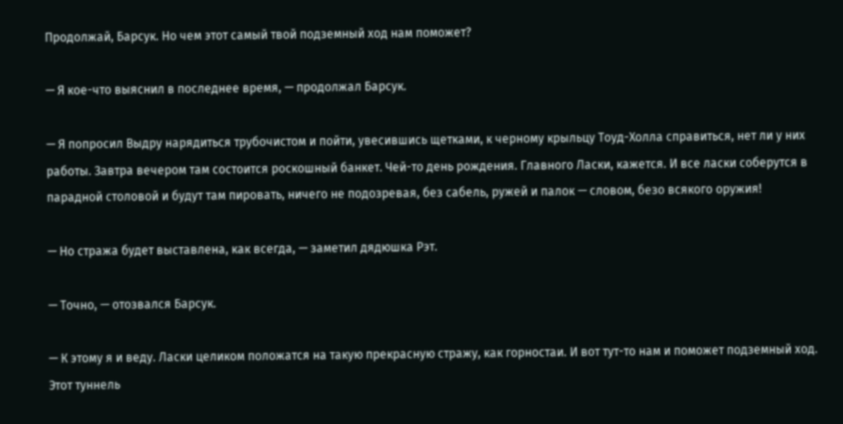Продолжай, Барсук. Но чем этот самый твой подземный ход нам поможет?

— Я кое-что выяснил в последнее время, — продолжал Барсук.

— Я попросил Выдру нарядиться трубочистом и пойти, увесившись щетками, к черному крыльцу Тоуд-Холла справиться, нет ли у них работы. Завтра вечером там состоится роскошный банкет. Чей-то день рождения. Главного Ласки, кажется. И все ласки соберутся в парадной столовой и будут там пировать, ничего не подозревая, без сабель, ружей и палок — словом, безо всякого оружия!

— Но стража будет выставлена, как всегда, — заметил дядюшка Рэт.

— Точно, — отозвался Барсук.

— К этому я и веду. Ласки целиком положатся на такую прекрасную стражу, как горностаи. И вот тут-то нам и поможет подземный ход. Этот туннель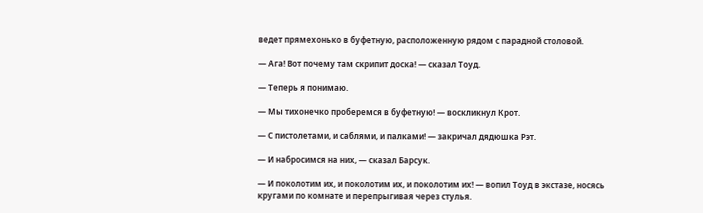ведет прямехонько в буфетную, расположенную рядом с парадной столовой.

— Ага! Вот почему там скрипит доска! — сказал Тоуд.

— Теперь я понимаю.

— Мы тихонечко проберемся в буфетную! — воскликнул Крот.

— С пистолетами, и саблями, и палками! — закричал дядюшка Рэт.

— И набросимся на них, — сказал Барсук.

— И поколотим их, и поколотим их, и поколотим их! — вопил Тоуд в экстазе, носясь кругами по комнате и перепрыгивая через стулья.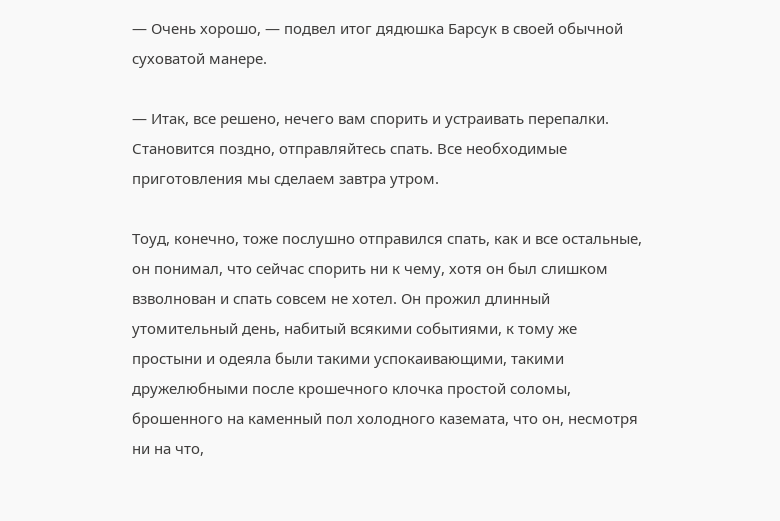— Очень хорошо, — подвел итог дядюшка Барсук в своей обычной суховатой манере.

— Итак, все решено, нечего вам спорить и устраивать перепалки. Становится поздно, отправляйтесь спать. Все необходимые приготовления мы сделаем завтра утром.

Тоуд, конечно, тоже послушно отправился спать, как и все остальные, он понимал, что сейчас спорить ни к чему, хотя он был слишком взволнован и спать совсем не хотел. Он прожил длинный утомительный день, набитый всякими событиями, к тому же простыни и одеяла были такими успокаивающими, такими дружелюбными после крошечного клочка простой соломы, брошенного на каменный пол холодного каземата, что он, несмотря ни на что,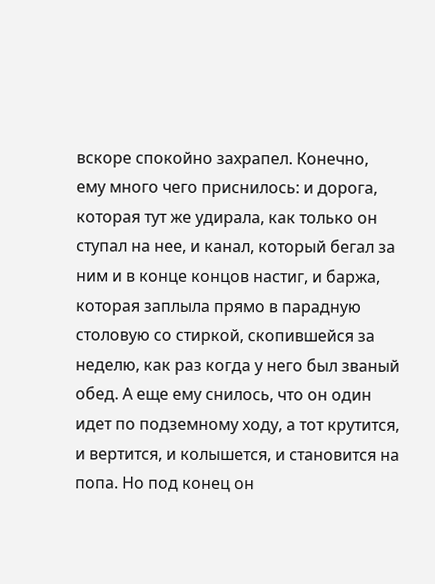вскоре спокойно захрапел. Конечно, ему много чего приснилось: и дорога, которая тут же удирала, как только он ступал на нее, и канал, который бегал за ним и в конце концов настиг, и баржа, которая заплыла прямо в парадную столовую со стиркой, скопившейся за неделю, как раз когда у него был званый обед. А еще ему снилось, что он один идет по подземному ходу, а тот крутится, и вертится, и колышется, и становится на попа. Но под конец он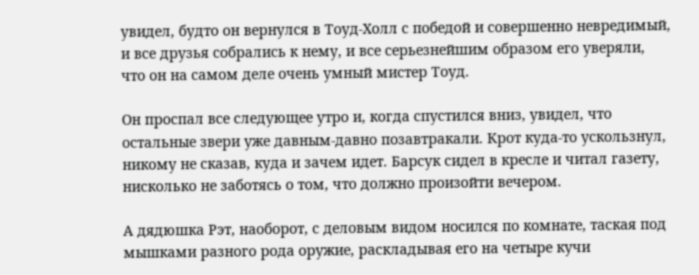увидел, будто он вернулся в Тоуд-Холл с победой и совершенно невредимый, и все друзья собрались к нему, и все серьезнейшим образом его уверяли, что он на самом деле очень умный мистер Тоуд.

Он проспал все следующее утро и, когда спустился вниз, увидел, что остальные звери уже давным-давно позавтракали. Крот куда-то ускользнул, никому не сказав, куда и зачем идет. Барсук сидел в кресле и читал газету, нисколько не заботясь о том, что должно произойти вечером.

А дядюшка Рэт, наоборот, с деловым видом носился по комнате, таская под мышками разного рода оружие, раскладывая его на четыре кучи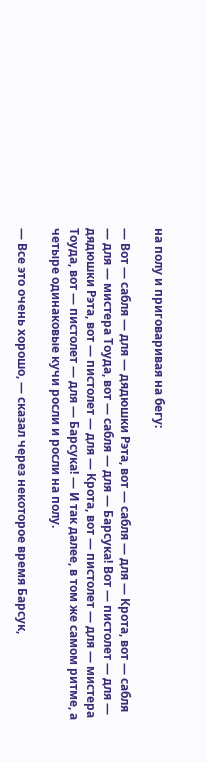на полу и приговаривая на бегу:

— Вот — сабля — для — дядюшки Рэта, вот — сабля — для — Крота, вот — сабля — для — мистера Тоуда, вот — сабля — для — Барсука! Вот — пистолет — для — дядюшки Рэта, вот — пистолет — для — Крота, вот — пистолет — для — мистера Тоуда, вот — пистолет — для — Барсука! — И так далее, в том же самом ритме, а четыре одинаковые кучи росли и росли на полу.

— Все это очень хорошо, — сказал через некоторое время Барсук,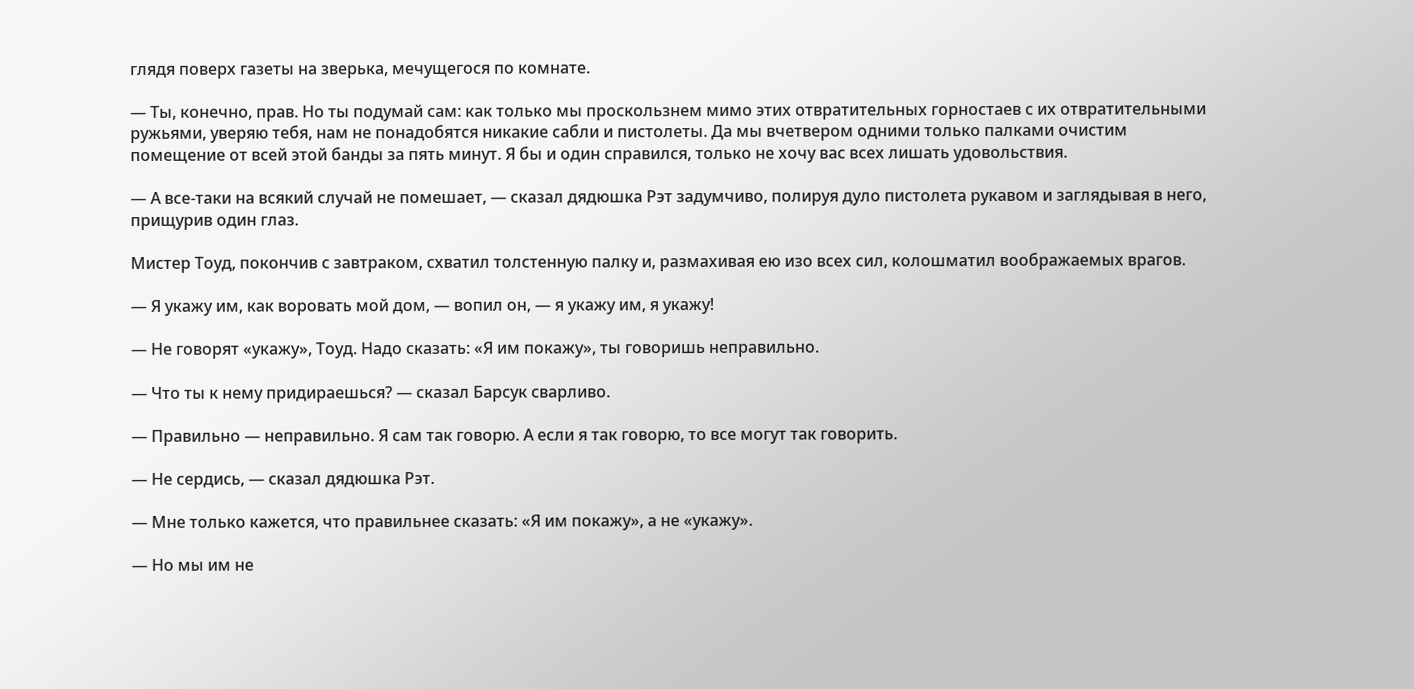глядя поверх газеты на зверька, мечущегося по комнате.

— Ты, конечно, прав. Но ты подумай сам: как только мы проскользнем мимо этих отвратительных горностаев с их отвратительными ружьями, уверяю тебя, нам не понадобятся никакие сабли и пистолеты. Да мы вчетвером одними только палками очистим помещение от всей этой банды за пять минут. Я бы и один справился, только не хочу вас всех лишать удовольствия.

— А все-таки на всякий случай не помешает, — сказал дядюшка Рэт задумчиво, полируя дуло пистолета рукавом и заглядывая в него, прищурив один глаз.

Мистер Тоуд, покончив с завтраком, схватил толстенную палку и, размахивая ею изо всех сил, колошматил воображаемых врагов.

— Я укажу им, как воровать мой дом, — вопил он, — я укажу им, я укажу!

— Не говорят «укажу», Тоуд. Надо сказать: «Я им покажу», ты говоришь неправильно.

— Что ты к нему придираешься? — сказал Барсук сварливо.

— Правильно — неправильно. Я сам так говорю. А если я так говорю, то все могут так говорить.

— Не сердись, — сказал дядюшка Рэт.

— Мне только кажется, что правильнее сказать: «Я им покажу», а не «укажу».

— Но мы им не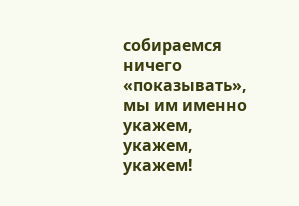собираемся ничего «показывать», мы им именно укажем, укажем, укажем!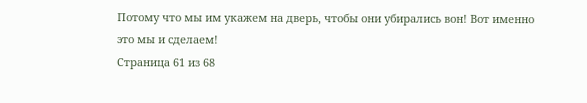Потому что мы им укажем на дверь, чтобы они убирались вон! Вот именно это мы и сделаем!
Страница 61 из 68